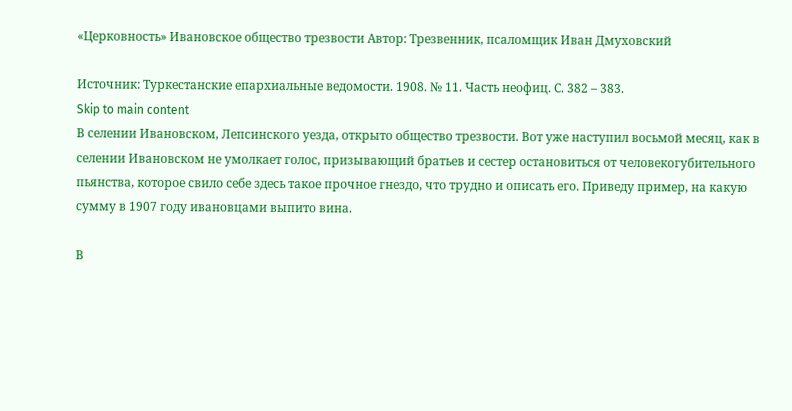«Церковность» Ивановское общество трезвости Автор: Трезвенник, псаломщик Иван Дмуховский

Источник: Туркестанские епархиальные ведомости. 1908. № 11. Часть неофиц. С. 382 – 383.
Skip to main content
В селении Ивановском, Лепсинского уезда, открыто общество трезвости. Вот уже наступил восьмой месяц, как в селении Ивановском не умолкает голос, призывающий братьев и сестер остановиться от человекогубительного пьянства, которое свило себе здесь такое прочное гнездо, что трудно и описать его. Приведу пример, на какую сумму в 1907 году ивановцами выпито вина.

В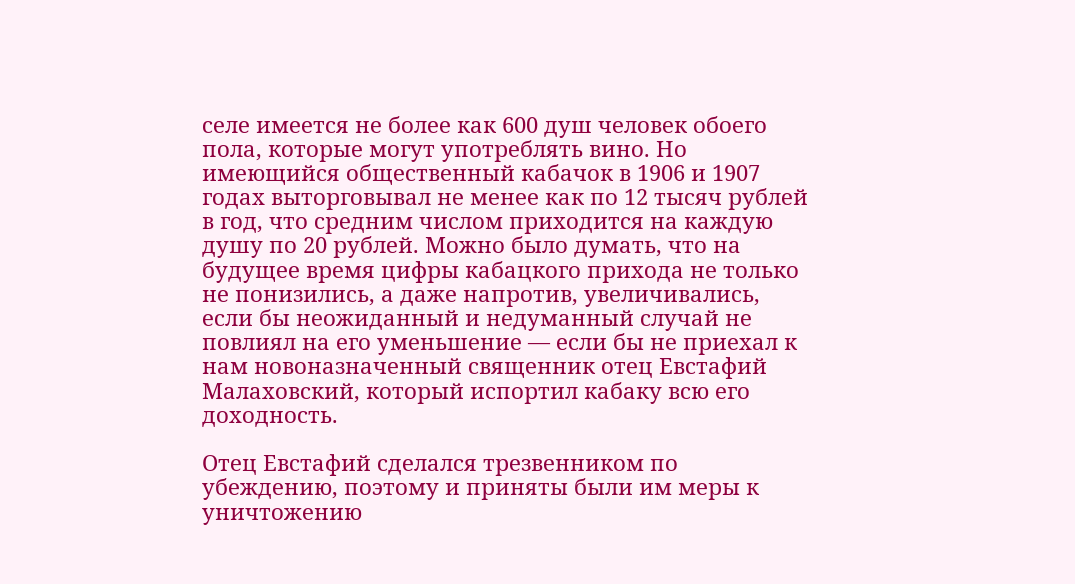селе имеется не более как 600 душ человек обоего пола, которые могут употреблять вино. Но имеющийся общественный кабачок в 1906 и 1907 годах выторговывал не менее как по 12 тысяч рублей в год, что средним числом приходится на каждую душу по 20 рублей. Можно было думать, что на будущее время цифры кабацкого прихода не только не понизились, а даже напротив, увеличивались, если бы неожиданный и недуманный случай не повлиял на его уменьшение — если бы не приехал к нам новоназначенный священник отец Евстафий Малаховский, который испортил кабаку всю его доходность.

Отец Евстафий сделался трезвенником по убеждению, поэтому и приняты были им меры к уничтожению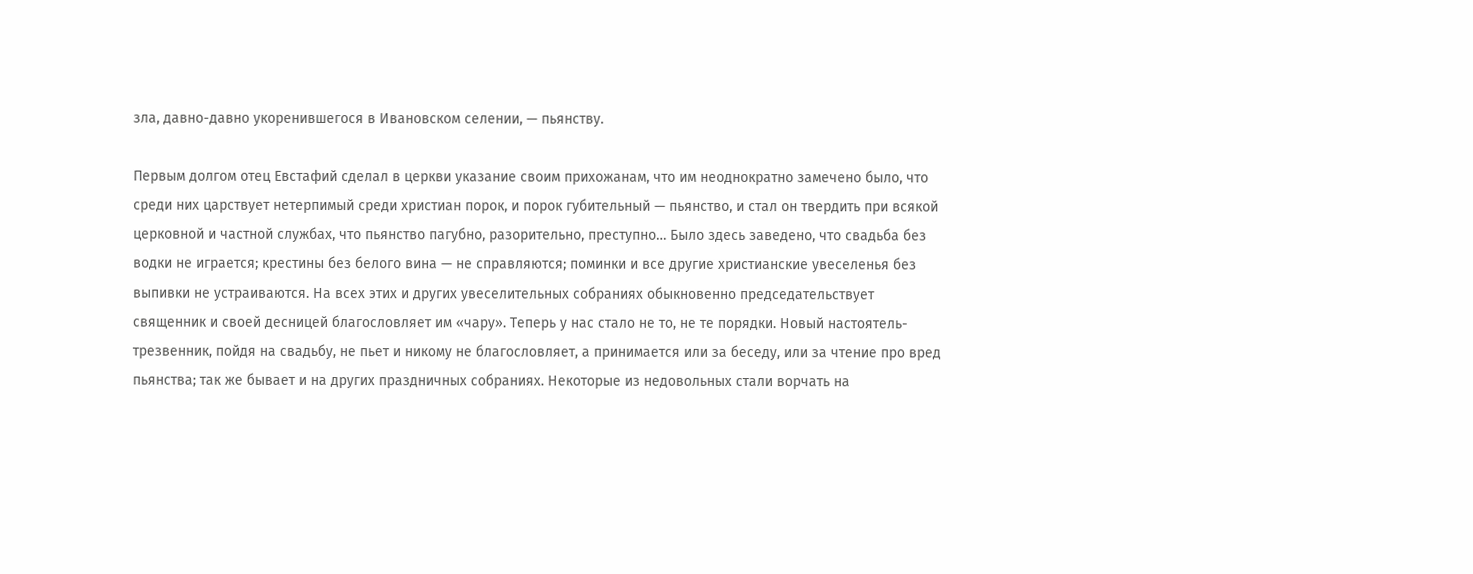зла, давно-давно укоренившегося в Ивановском селении, — пьянству.

Первым долгом отец Евстафий сделал в церкви указание своим прихожанам, что им неоднократно замечено было, что среди них царствует нетерпимый среди христиан порок, и порок губительный — пьянство, и стал он твердить при всякой церковной и частной службах, что пьянство пагубно, разорительно, преступно… Было здесь заведено, что свадьба без водки не играется; крестины без белого вина — не справляются; поминки и все другие христианские увеселенья без выпивки не устраиваются. На всех этих и других увеселительных собраниях обыкновенно председательствует священник и своей десницей благословляет им «чару». Теперь у нас стало не то, не те порядки. Новый настоятель-трезвенник, пойдя на свадьбу, не пьет и никому не благословляет, а принимается или за беседу, или за чтение про вред пьянства; так же бывает и на других праздничных собраниях. Некоторые из недовольных стали ворчать на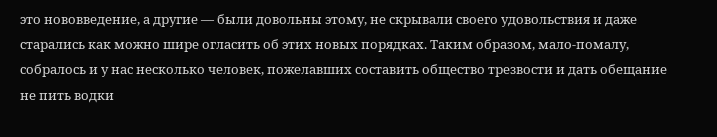это нововведение, а другие — были довольны этому, не скрывали своего удовольствия и даже старались как можно шире огласить об этих новых порядках. Таким образом, мало-помалу, собралось и у нас несколько человек, пожелавших составить общество трезвости и дать обещание не пить водки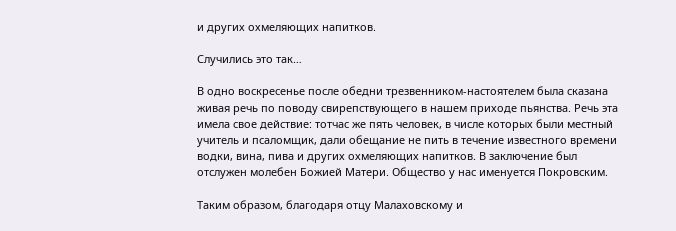и других охмеляющих напитков.

Случились это так…

В одно воскресенье после обедни трезвенником-настоятелем была сказана живая речь по поводу свирепствующего в нашем приходе пьянства. Речь эта имела свое действие: тотчас же пять человек, в числе которых были местный учитель и псаломщик, дали обещание не пить в течение известного времени водки, вина, пива и других охмеляющих напитков. В заключение был отслужен молебен Божией Матери. Общество у нас именуется Покровским.

Таким образом, благодаря отцу Малаховскому и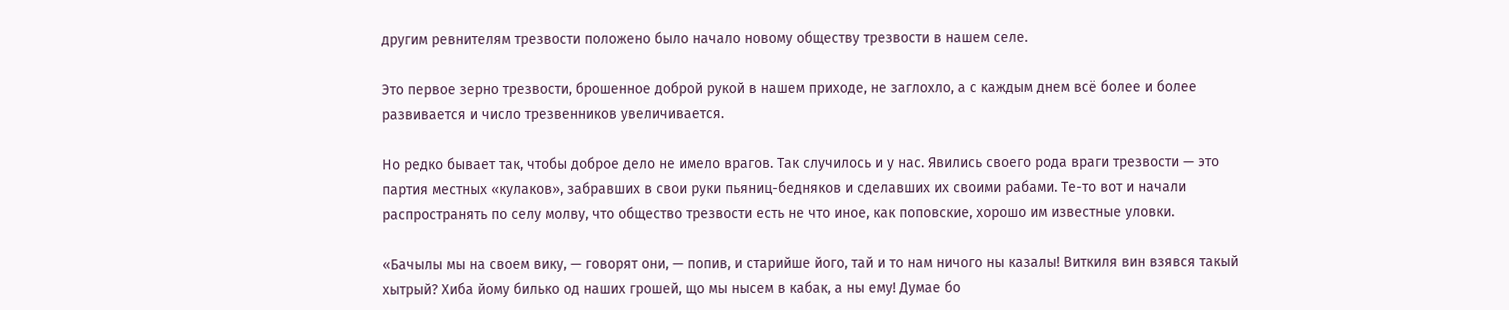другим ревнителям трезвости положено было начало новому обществу трезвости в нашем селе.

Это первое зерно трезвости, брошенное доброй рукой в нашем приходе, не заглохло, а с каждым днем всё более и более развивается и число трезвенников увеличивается.

Но редко бывает так, чтобы доброе дело не имело врагов. Так случилось и у нас. Явились своего рода враги трезвости — это партия местных «кулаков», забравших в свои руки пьяниц-бедняков и сделавших их своими рабами. Те-то вот и начали распространять по селу молву, что общество трезвости есть не что иное, как поповские, хорошо им известные уловки.

«Бачылы мы на своем вику, — говорят они, — попив, и старийше його, тай и то нам ничого ны казалы! Виткиля вин взявся такый хытрый? Хиба йому билько од наших грошей, що мы нысем в кабак, а ны ему! Думае бо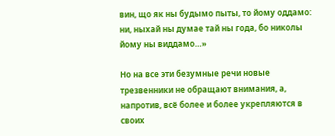вин, що як ны будымо пыты, то йому оддамо: ни, ныхай ны думае тай ны года, бо николы йому ны виддамо…»

Но на все эти безумные речи новые трезвенники не обращают внимания, а, напротив, всё более и более укрепляются в своих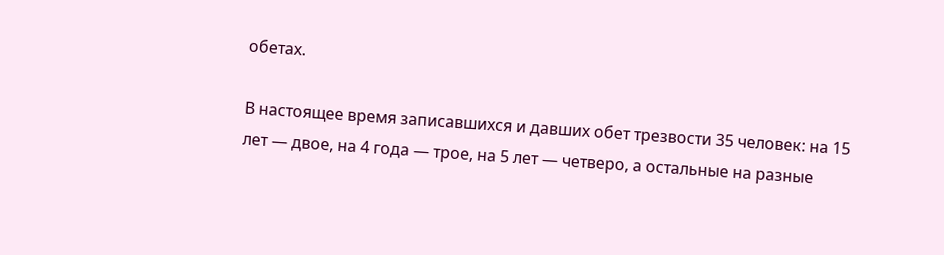обетах.

В настоящее время записавшихся и давших обет трезвости 35 человек: на 15 лет — двое, на 4 года — трое, на 5 лет — четверо, а остальные на разные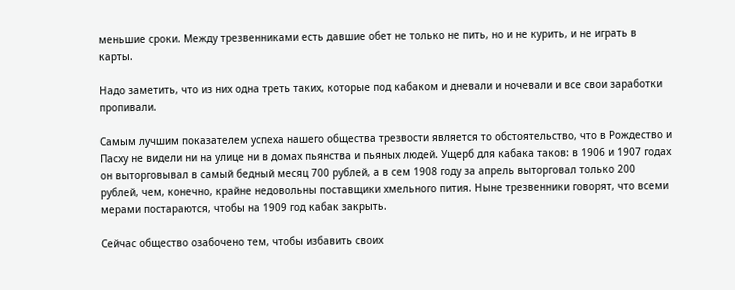меньшие сроки. Между трезвенниками есть давшие обет не только не пить, но и не курить, и не играть в карты.

Надо заметить, что из них одна треть таких, которые под кабаком и дневали и ночевали и все свои заработки пропивали.

Самым лучшим показателем успеха нашего общества трезвости является то обстоятельство, что в Рождество и Пасху не видели ни на улице ни в домах пьянства и пьяных людей. Ущерб для кабака таков: в 1906 и 1907 годах он выторговывал в самый бедный месяц 700 рублей, а в сем 1908 году за апрель выторговал только 200 рублей, чем, конечно, крайне недовольны поставщики хмельного пития. Ныне трезвенники говорят, что всеми мерами постараются, чтобы на 1909 год кабак закрыть.

Сейчас общество озабочено тем, чтобы избавить своих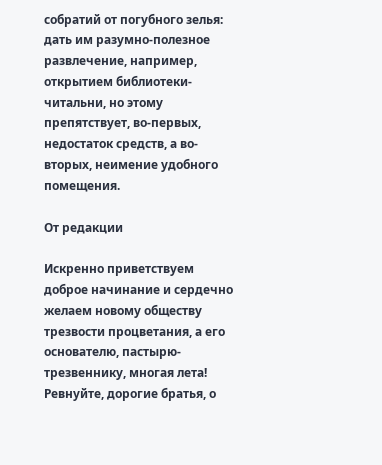собратий от погубного зелья: дать им разумно-полезное развлечение, например, открытием библиотеки-читальни, но этому препятствует, во-первых, недостаток средств, а во-вторых, неимение удобного помещения.

От редакции

Искренно приветствуем доброе начинание и сердечно желаем новому обществу трезвости процветания, а его основателю, пастырю-трезвеннику, многая лета! Ревнуйте, дорогие братья, о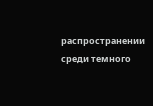распространении среди темного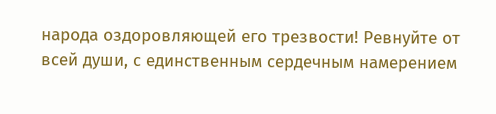народа оздоровляющей его трезвости! Ревнуйте от всей души, с единственным сердечным намерением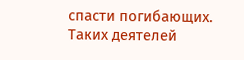спасти погибающих. Таких деятелей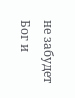не забудет Бог и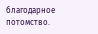благодарное потомство.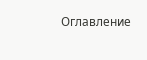Оглавление